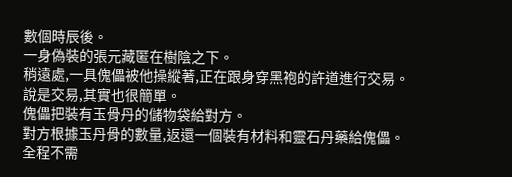數個時辰後。
一身偽裝的張元藏匿在樹陰之下。
稍遠處,一具傀儡被他操縱著,正在跟身穿黑袍的許道進行交易。
說是交易,其實也很簡單。
傀儡把裝有玉骨丹的儲物袋給對方。
對方根據玉丹骨的數量,返還一個裝有材料和靈石丹藥給傀儡。
全程不需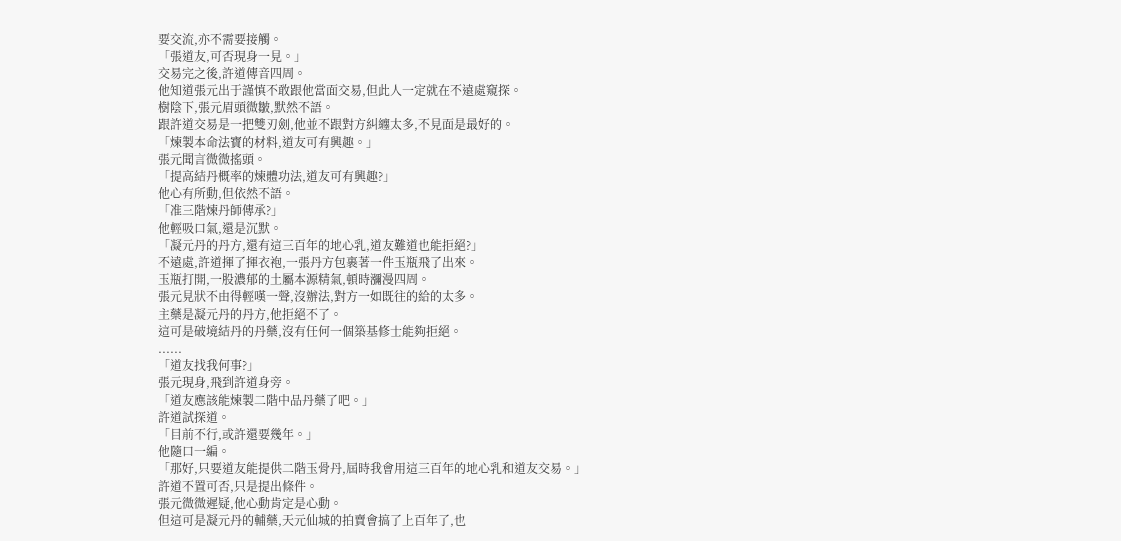要交流,亦不需要接觸。
「張道友,可否現身一見。」
交易完之後,許道傳音四周。
他知道張元出于謹慎不敢跟他當面交易,但此人一定就在不遠處窺探。
樹陰下,張元眉頭微皺,默然不語。
跟許道交易是一把雙刃劍,他並不跟對方糾纏太多,不見面是最好的。
「煉製本命法寶的材料,道友可有興趣。」
張元聞言微微搖頭。
「提高結丹概率的煉體功法,道友可有興趣?」
他心有所動,但依然不語。
「准三階煉丹師傳承?」
他輕吸口氣,還是沉默。
「凝元丹的丹方,還有這三百年的地心乳,道友難道也能拒絕?」
不遠處,許道揮了揮衣袍,一張丹方包裹著一件玉瓶飛了出來。
玉瓶打開,一股濃郁的土屬本源精氣,頓時瀰漫四周。
張元見狀不由得輕嘆一聲,沒辦法,對方一如既往的給的太多。
主藥是凝元丹的丹方,他拒絕不了。
這可是破境結丹的丹藥,沒有任何一個築基修士能夠拒絕。
......
「道友找我何事?」
張元現身,飛到許道身旁。
「道友應該能煉製二階中品丹藥了吧。」
許道試探道。
「目前不行,或許還要幾年。」
他隨口一編。
「那好,只要道友能提供二階玉骨丹,屆時我會用這三百年的地心乳和道友交易。」
許道不置可否,只是提出條件。
張元微微遲疑,他心動肯定是心動。
但這可是凝元丹的輔藥,天元仙城的拍賣會搞了上百年了,也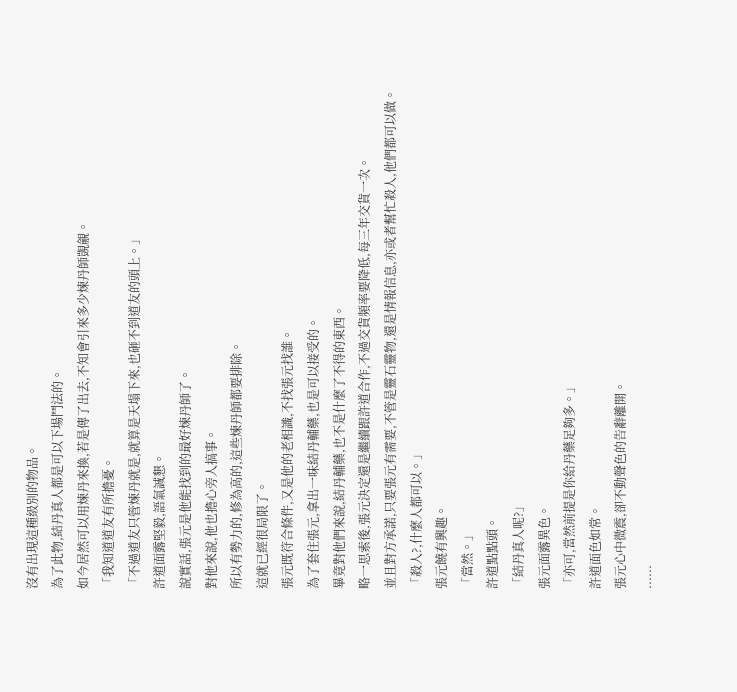沒有出現這種級別的物品。
為了此物,結丹真人都是可以下場鬥法的。
如今居然可以用煉丹來換,若是傳了出去,不知會引來多少煉丹師覬覦。
「我知道道友有所擔憂。
「不過道友只管煉丹就是,就算是天塌下來,也砸不到道友的頭上。」
許道面露堅毅,語氣誠懇。
說實話,張元是他能找到的最好煉丹師了。
對他來說,他也擔心旁人搞事。
所以有勢力的,修為高的,這些煉丹師都要排除。
這就已經很局限了。
張元既符合條件,又是他的老相識,不找張元找誰。
為了套住張元,拿出一味結丹輔藥,也是可以接受的。
畢竟對他們來說,結丹輔藥,也不是什麼了不得的東西。
略一思索後,張元決定還是繼續跟許道合作,不過交貨頻率要降低,每三年交貨一次。
並且對方承諾,只要張元有需要,不管是靈石靈物,還是情報信息,亦或者幫忙殺人,他們都可以做。
「殺人?,什麼人都可以。」
張元饒有興趣。
「當然。」
許道點點頭。
「結丹真人呢?」
張元面露異色。
「亦可,當然前提是你給丹藥足夠多。」
許道面色如常。
張元心中微震,卻不動聲色的告辭離開。
......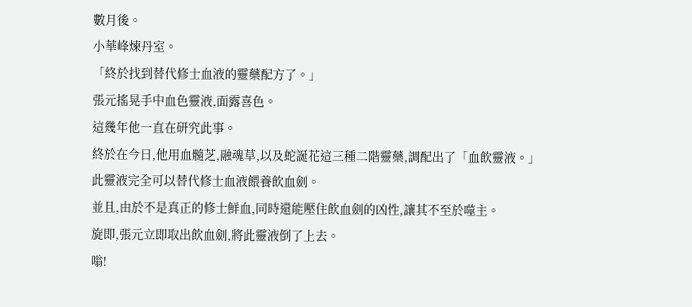數月後。
小華峰煉丹室。
「終於找到替代修士血液的靈藥配方了。」
張元搖晃手中血色靈液,面露喜色。
這幾年他一直在研究此事。
終於在今日,他用血髓芝,融魂草,以及蛇誕花這三種二階靈藥,調配出了「血飲靈液。」
此靈液完全可以替代修士血液餵養飲血劍。
並且,由於不是真正的修士鮮血,同時還能壓住飲血劍的凶性,讓其不至於噬主。
旋即,張元立即取出飲血劍,將此靈液倒了上去。
嗡!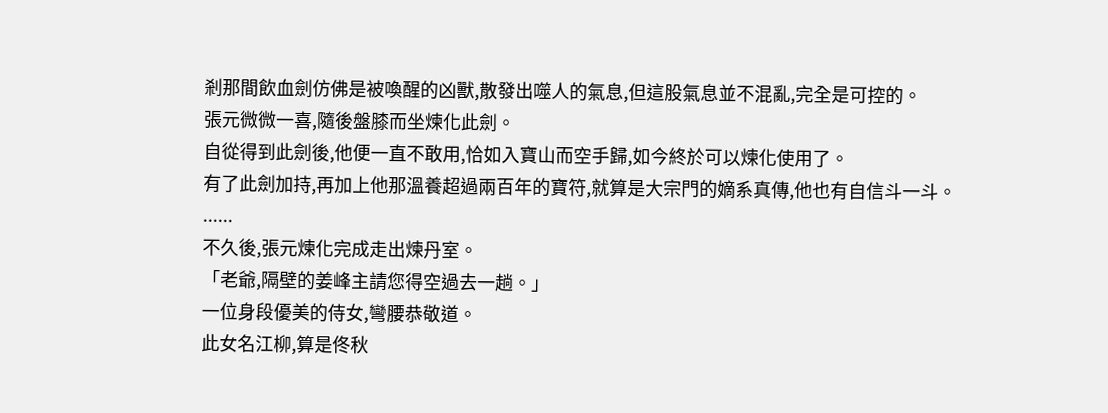剎那間飲血劍仿佛是被喚醒的凶獸,散發出噬人的氣息,但這股氣息並不混亂,完全是可控的。
張元微微一喜,隨後盤膝而坐煉化此劍。
自從得到此劍後,他便一直不敢用,恰如入寶山而空手歸,如今終於可以煉化使用了。
有了此劍加持,再加上他那溫養超過兩百年的寶符,就算是大宗門的嫡系真傳,他也有自信斗一斗。
......
不久後,張元煉化完成走出煉丹室。
「老爺,隔壁的姜峰主請您得空過去一趟。」
一位身段優美的侍女,彎腰恭敬道。
此女名江柳,算是佟秋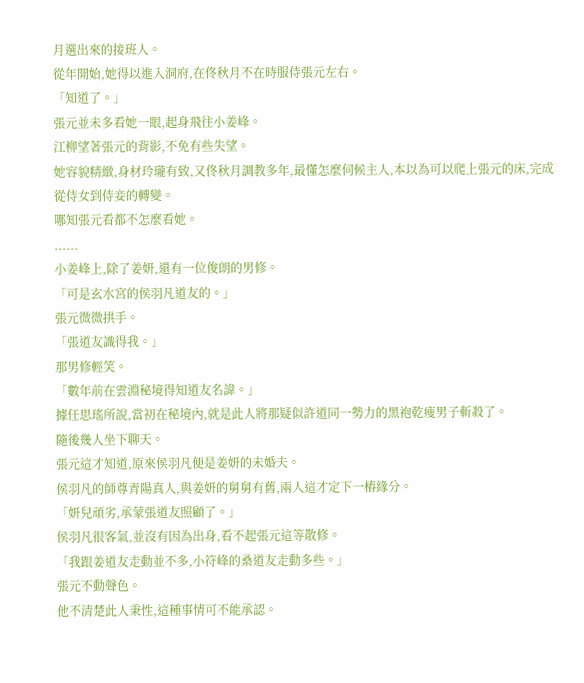月選出來的接班人。
從年開始,她得以進入洞府,在佟秋月不在時服侍張元左右。
「知道了。」
張元並未多看她一眼,起身飛往小姜峰。
江柳望著張元的背影,不免有些失望。
她容貌精緻,身材玲瓏有致,又佟秋月調教多年,最懂怎麼伺候主人,本以為可以爬上張元的床,完成從侍女到侍妾的轉變。
哪知張元看都不怎麼看她。
......
小姜峰上,除了姜妍,還有一位俊朗的男修。
「可是玄水宮的侯羽凡道友的。」
張元微微拱手。
「張道友識得我。」
那男修輕笑。
「數年前在雲淵秘境得知道友名諱。」
據任思瑤所說,當初在秘境內,就是此人將那疑似許道同一勢力的黑袍乾瘦男子斬殺了。
隨後幾人坐下聊天。
張元這才知道,原來侯羽凡便是姜妍的未婚夫。
侯羽凡的師尊青陽真人,與姜妍的舅舅有舊,兩人這才定下一樁緣分。
「妍兒頑劣,承蒙張道友照顧了。」
侯羽凡很客氣,並沒有因為出身,看不起張元這等散修。
「我跟姜道友走動並不多,小符峰的桑道友走動多些。」
張元不動聲色。
他不清楚此人秉性,這種事情可不能承認。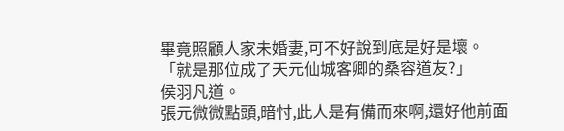畢竟照顧人家未婚妻,可不好說到底是好是壞。
「就是那位成了天元仙城客卿的桑容道友?」
侯羽凡道。
張元微微點頭,暗忖,此人是有備而來啊,還好他前面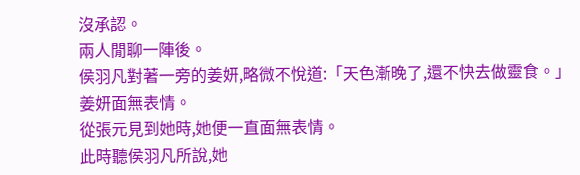沒承認。
兩人閒聊一陣後。
侯羽凡對著一旁的姜妍,略微不悅道:「天色漸晚了,還不快去做靈食。」
姜妍面無表情。
從張元見到她時,她便一直面無表情。
此時聽侯羽凡所說,她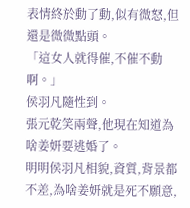表情終於動了動,似有微怒,但還是微微點頭。
「這女人就得催,不催不動啊。」
侯羽凡隨性到。
張元乾笑兩聲,他現在知道為啥姜妍要逃婚了。
明明侯羽凡相貌,資質,背景都不差,為啥姜妍就是死不願意,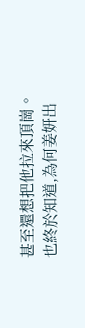甚至還想把他拉來頂崗。
也終於知道,為何姜妍出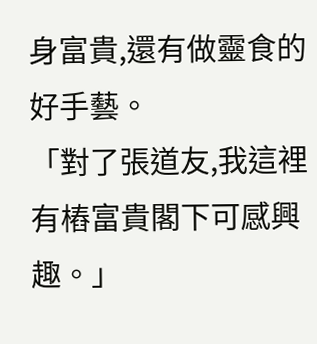身富貴,還有做靈食的好手藝。
「對了張道友,我這裡有樁富貴閣下可感興趣。」